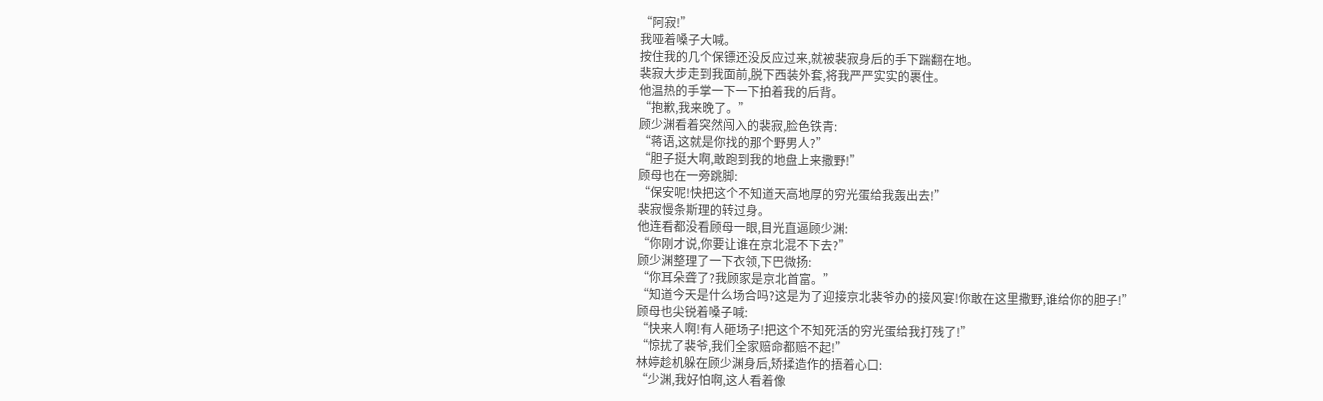“阿寂!”
我哑着嗓子大喊。
按住我的几个保镖还没反应过来,就被裴寂身后的手下踹翻在地。
裴寂大步走到我面前,脱下西装外套,将我严严实实的裹住。
他温热的手掌一下一下拍着我的后背。
“抱歉,我来晚了。”
顾少渊看着突然闯入的裴寂,脸色铁青:
“蒋语,这就是你找的那个野男人?”
“胆子挺大啊,敢跑到我的地盘上来撒野!”
顾母也在一旁跳脚:
“保安呢!快把这个不知道天高地厚的穷光蛋给我轰出去!”
裴寂慢条斯理的转过身。
他连看都没看顾母一眼,目光直逼顾少渊:
“你刚才说,你要让谁在京北混不下去?”
顾少渊整理了一下衣领,下巴微扬:
“你耳朵聋了?我顾家是京北首富。”
“知道今天是什么场合吗?这是为了迎接京北裴爷办的接风宴!你敢在这里撒野,谁给你的胆子!”
顾母也尖锐着嗓子喊:
“快来人啊!有人砸场子!把这个不知死活的穷光蛋给我打残了!”
“惊扰了裴爷,我们全家赔命都赔不起!”
林婷趁机躲在顾少渊身后,矫揉造作的捂着心口:
“少渊,我好怕啊,这人看着像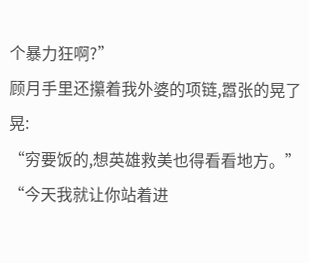个暴力狂啊?”
顾月手里还攥着我外婆的项链,嚣张的晃了晃:
“穷要饭的,想英雄救美也得看看地方。”
“今天我就让你站着进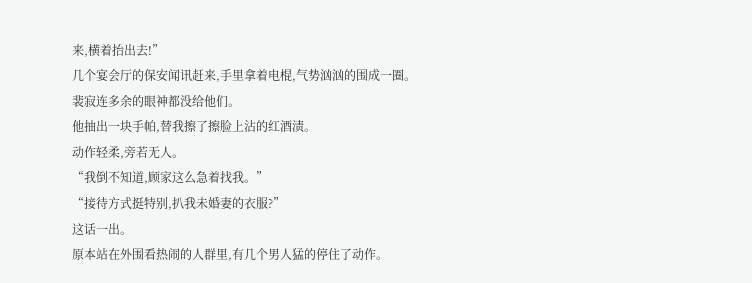来,横着抬出去!”
几个宴会厅的保安闻讯赶来,手里拿着电棍,气势汹汹的围成一圈。
裴寂连多余的眼神都没给他们。
他抽出一块手帕,替我擦了擦脸上沾的红酒渍。
动作轻柔,旁若无人。
“我倒不知道,顾家这么急着找我。”
“接待方式挺特别,扒我未婚妻的衣服?”
这话一出。
原本站在外围看热闹的人群里,有几个男人猛的停住了动作。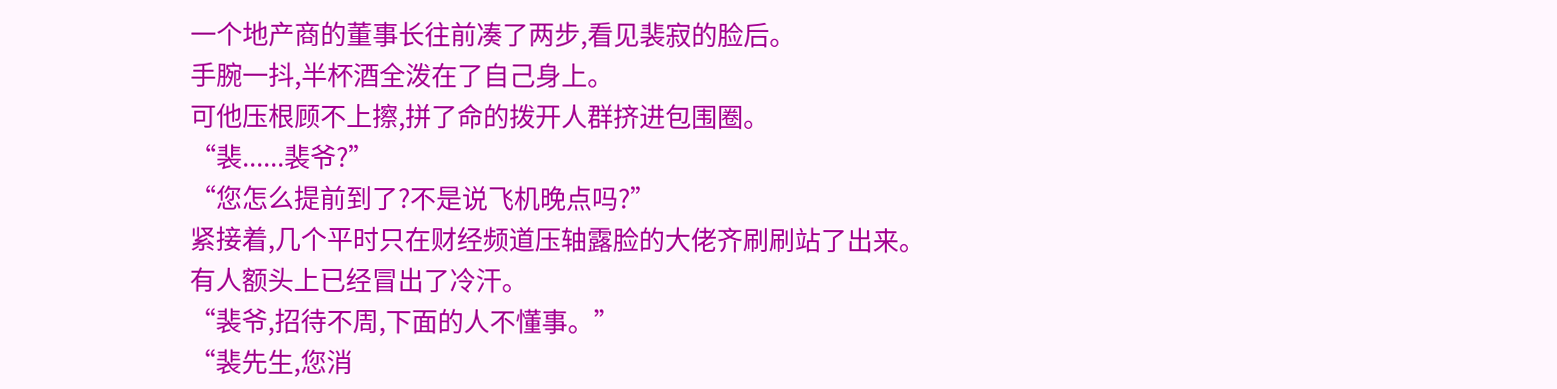一个地产商的董事长往前凑了两步,看见裴寂的脸后。
手腕一抖,半杯酒全泼在了自己身上。
可他压根顾不上擦,拼了命的拨开人群挤进包围圈。
“裴......裴爷?”
“您怎么提前到了?不是说飞机晚点吗?”
紧接着,几个平时只在财经频道压轴露脸的大佬齐刷刷站了出来。
有人额头上已经冒出了冷汗。
“裴爷,招待不周,下面的人不懂事。”
“裴先生,您消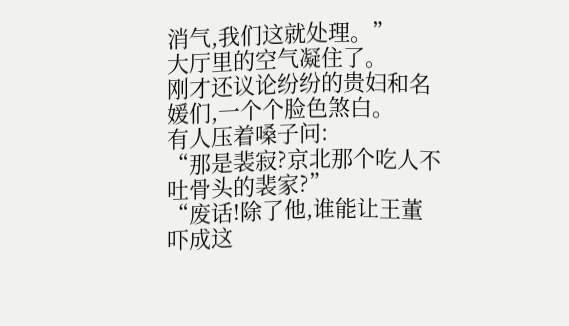消气,我们这就处理。”
大厅里的空气凝住了。
刚才还议论纷纷的贵妇和名媛们,一个个脸色煞白。
有人压着嗓子问:
“那是裴寂?京北那个吃人不吐骨头的裴家?”
“废话!除了他,谁能让王董吓成这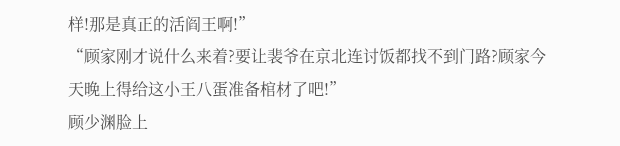样!那是真正的活阎王啊!”
“顾家刚才说什么来着?要让裴爷在京北连讨饭都找不到门路?顾家今天晚上得给这小王八蛋准备棺材了吧!”
顾少渊脸上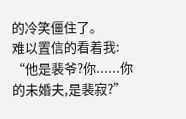的冷笑僵住了。
难以置信的看着我:
“他是裴爷?你......你的未婚夫,是裴寂?”